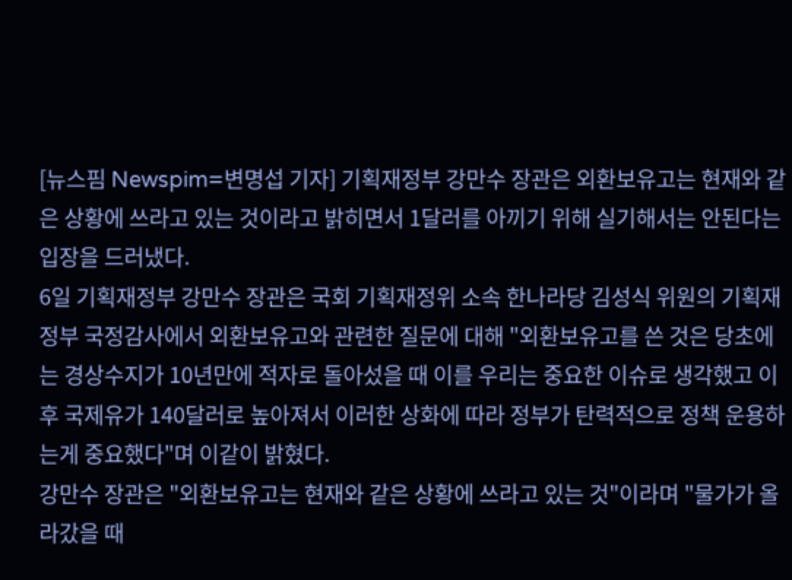[뉴스핌 Newspim=변명섭 기자] 기획재정부 강만수 장관은 외환보유고는 현재와 같은 상황에 쓰라고 있는 것이라고 밝히면서 1달러를 아끼기 위해 실기해서는 안된다는 입장을 드러냈다.
6일 기획재정부 강만수 장관은 국회 기획재정위 소속 한나라당 김성식 위원의 기획재정부 국정감사에서 외환보유고와 관련한 질문에 대해 "외환보유고를 쓴 것은 당초에는 경상수지가 10년만에 적자로 돌아섰을 때 이를 우리는 중요한 이슈로 생각했고 이후 국제유가 140달러로 높아져서 이러한 상화에 따라 정부가 탄력적으로 정책 운용하는게 중요했다"며 이같이 밝혔다.
강만수 장관은 "외환보유고는 현재와 같은 상황에 쓰라고 있는 것"이라며 "물가가 올라갔을 때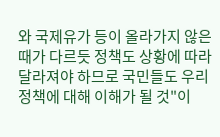와 국제유가 등이 올라가지 않은 때가 다르듯 정책도 상황에 따라 달라져야 하므로 국민들도 우리 정책에 대해 이해가 될 것"이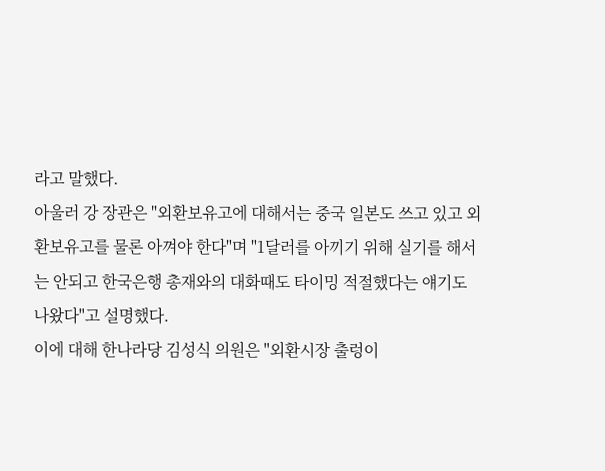라고 말했다.
아울러 강 장관은 "외환보유고에 대해서는 중국 일본도 쓰고 있고 외환보유고를 물론 아껴야 한다"며 "1달러를 아끼기 위해 실기를 해서는 안되고 한국은행 총재와의 대화때도 타이밍 적절했다는 얘기도 나왔다"고 설명했다.
이에 대해 한나라당 김성식 의원은 "외환시장 출렁이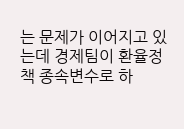는 문제가 이어지고 있는데 경제팀이 환율정책 종속변수로 하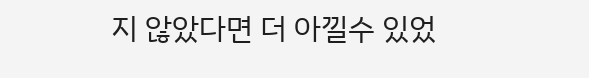지 않았다면 더 아낄수 있었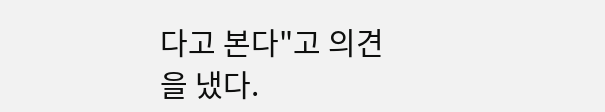다고 본다"고 의견을 냈다.